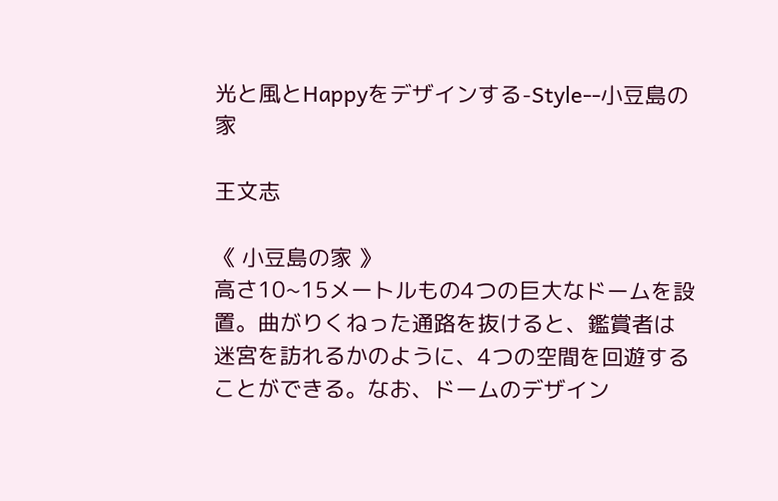光と風とHappyをデザインする-Style--小豆島の家

王文志

《 小豆島の家 》
高さ10~15メートルもの4つの巨大なドームを設置。曲がりくねった通路を抜けると、鑑賞者は迷宮を訪れるかのように、4つの空間を回遊することができる。なお、ドームのデザイン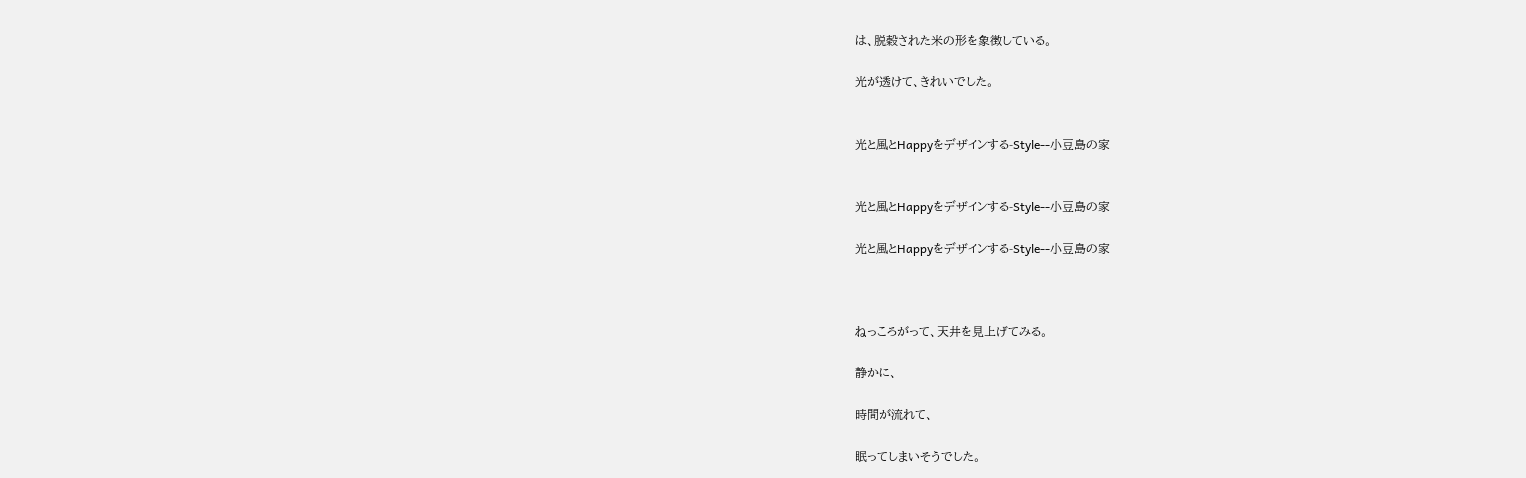は、脱穀された米の形を象徴している。

光が透けて、きれいでした。


光と風とHappyをデザインする-Style--小豆島の家


光と風とHappyをデザインする-Style--小豆島の家

光と風とHappyをデザインする-Style--小豆島の家



ねっころがって、天井を見上げてみる。

静かに、

時間が流れて、

眠ってしまいそうでした。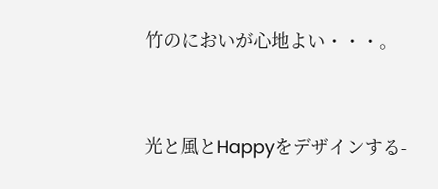竹のにおいが心地よい・・・。


光と風とHappyをデザインする-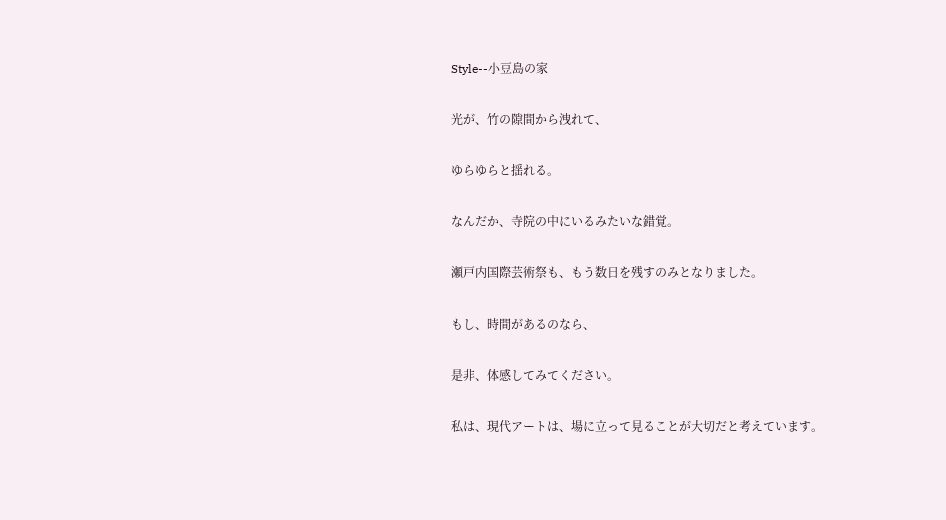Style--小豆島の家

光が、竹の隙間から洩れて、

ゆらゆらと揺れる。

なんだか、寺院の中にいるみたいな錯覚。

瀬戸内国際芸術祭も、もう数日を残すのみとなりました。

もし、時間があるのなら、

是非、体感してみてください。

私は、現代アートは、場に立って見ることが大切だと考えています。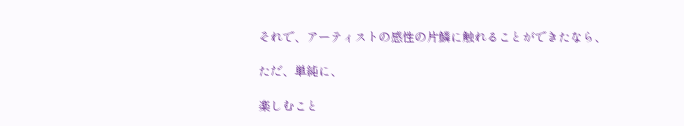それで、アーティストの感性の片鱗に触れることができたなら、

ただ、単純に、

楽しむこと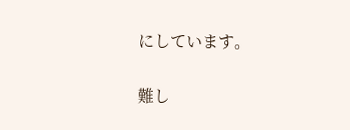にしています。

難し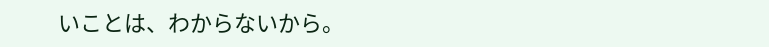いことは、わからないから。